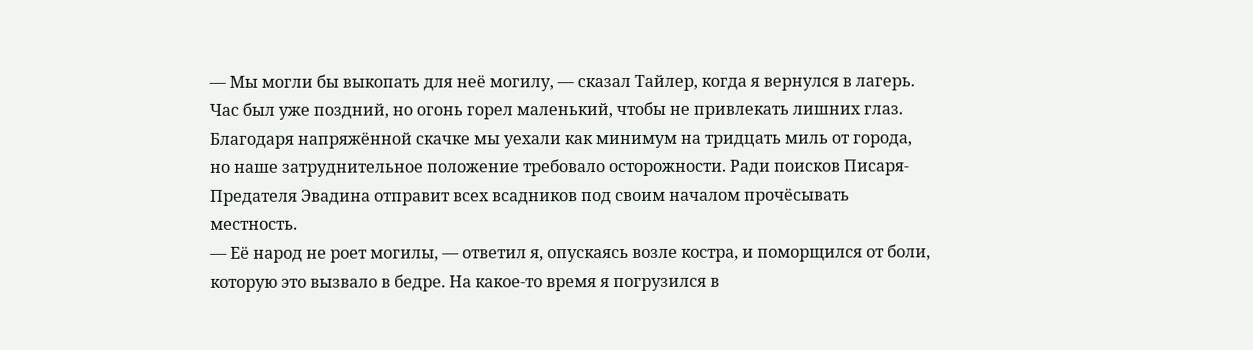— Мы могли бы выкопать для неё могилу, — сказал Тайлер, когда я вернулся в лагерь. Час был уже поздний, но огонь горел маленький, чтобы не привлекать лишних глаз. Благодаря напряжённой скачке мы уехали как минимум на тридцать миль от города, но наше затруднительное положение требовало осторожности. Ради поисков Писаря-Предателя Эвадина отправит всех всадников под своим началом прочёсывать местность.
— Её народ не роет могилы, — ответил я, опускаясь возле костра, и поморщился от боли, которую это вызвало в бедре. На какое-то время я погрузился в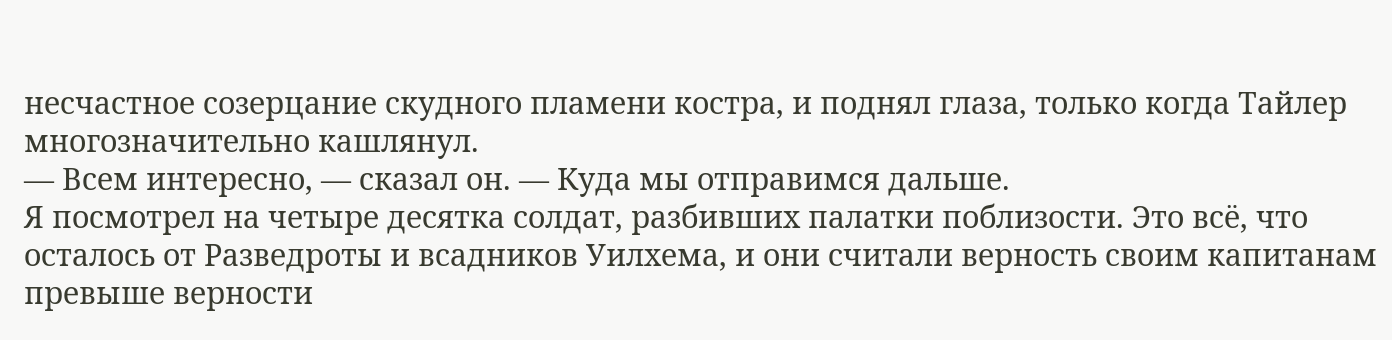несчастное созерцание скудного пламени костра, и поднял глаза, только когда Тайлер многозначительно кашлянул.
— Всем интересно, — сказал он. — Куда мы отправимся дальше.
Я посмотрел на четыре десятка солдат, разбивших палатки поблизости. Это всё, что осталось от Разведроты и всадников Уилхема, и они считали верность своим капитанам превыше верности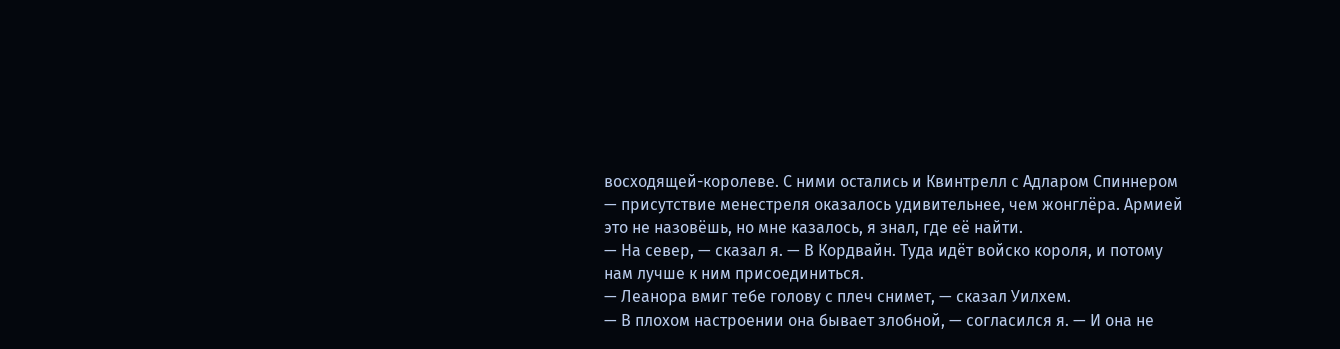восходящей-королеве. С ними остались и Квинтрелл с Адларом Спиннером — присутствие менестреля оказалось удивительнее, чем жонглёра. Армией это не назовёшь, но мне казалось, я знал, где её найти.
— На север, — сказал я. — В Кордвайн. Туда идёт войско короля, и потому нам лучше к ним присоединиться.
— Леанора вмиг тебе голову с плеч снимет, — сказал Уилхем.
— В плохом настроении она бывает злобной, — согласился я. — И она не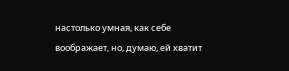настолько умная, как себе воображает, но, думаю, ей хватит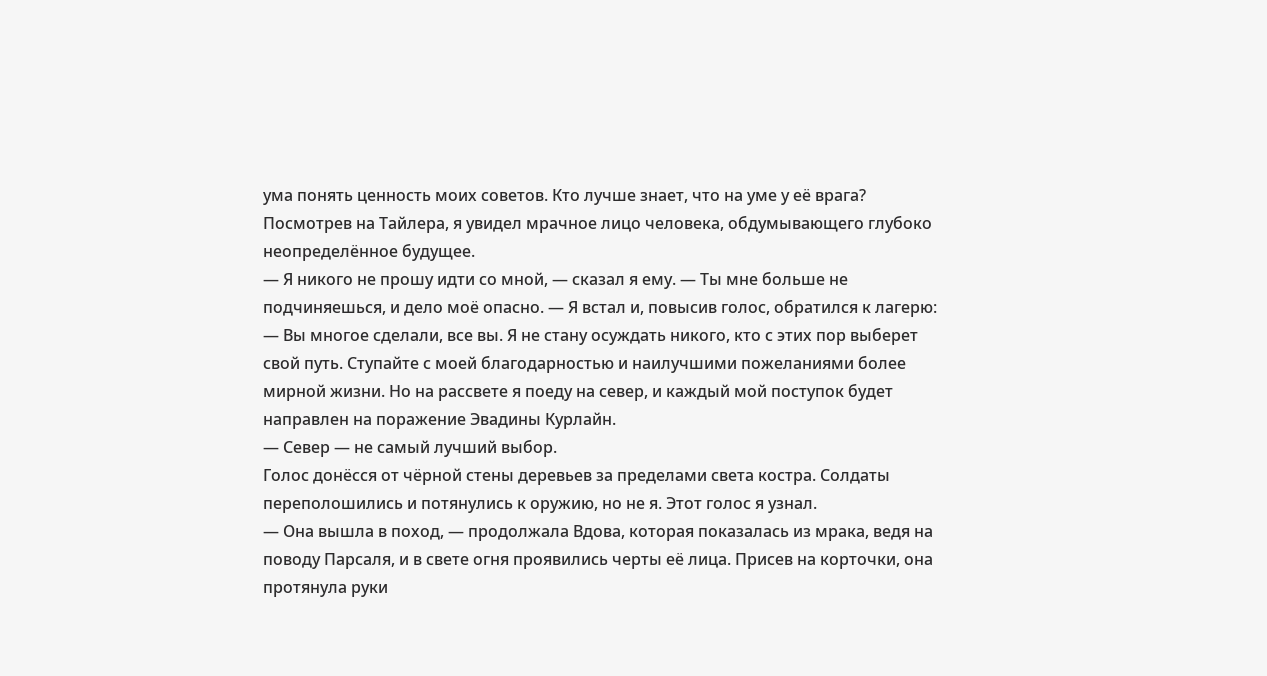ума понять ценность моих советов. Кто лучше знает, что на уме у её врага?
Посмотрев на Тайлера, я увидел мрачное лицо человека, обдумывающего глубоко неопределённое будущее.
— Я никого не прошу идти со мной, — сказал я ему. — Ты мне больше не подчиняешься, и дело моё опасно. — Я встал и, повысив голос, обратился к лагерю: — Вы многое сделали, все вы. Я не стану осуждать никого, кто с этих пор выберет свой путь. Ступайте с моей благодарностью и наилучшими пожеланиями более мирной жизни. Но на рассвете я поеду на север, и каждый мой поступок будет направлен на поражение Эвадины Курлайн.
— Север — не самый лучший выбор.
Голос донёсся от чёрной стены деревьев за пределами света костра. Солдаты переполошились и потянулись к оружию, но не я. Этот голос я узнал.
— Она вышла в поход, — продолжала Вдова, которая показалась из мрака, ведя на поводу Парсаля, и в свете огня проявились черты её лица. Присев на корточки, она протянула руки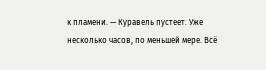к пламени. — Куравель пустеет. Уже несколько часов, по меньшей мере. Всё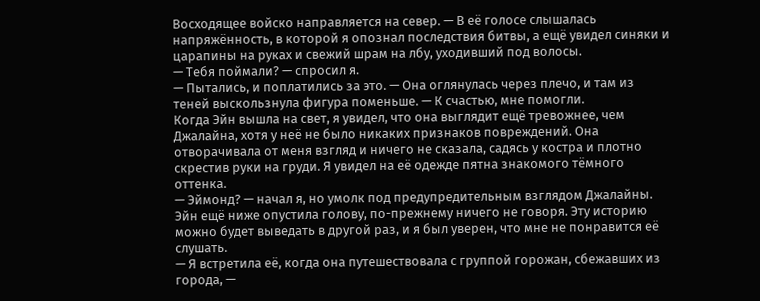Восходящее войско направляется на север. — В её голосе слышалась напряжённость, в которой я опознал последствия битвы, а ещё увидел синяки и царапины на руках и свежий шрам на лбу, уходивший под волосы.
— Тебя поймали? — спросил я.
— Пытались, и поплатились за это. — Она оглянулась через плечо, и там из теней выскользнула фигура поменьше. — К счастью, мне помогли.
Когда Эйн вышла на свет, я увидел, что она выглядит ещё тревожнее, чем Джалайна, хотя у неё не было никаких признаков повреждений. Она отворачивала от меня взгляд и ничего не сказала, садясь у костра и плотно скрестив руки на груди. Я увидел на её одежде пятна знакомого тёмного оттенка.
— Эймонд? — начал я, но умолк под предупредительным взглядом Джалайны. Эйн ещё ниже опустила голову, по-прежнему ничего не говоря. Эту историю можно будет выведать в другой раз, и я был уверен, что мне не понравится её слушать.
— Я встретила её, когда она путешествовала с группой горожан, сбежавших из города, —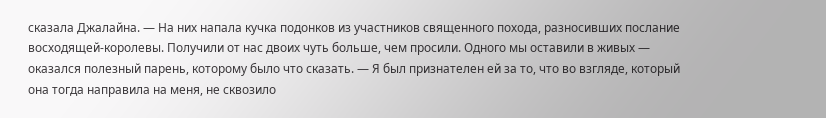сказала Джалайна. — На них напала кучка подонков из участников священного похода, разносивших послание восходящей-королевы. Получили от нас двоих чуть больше, чем просили. Одного мы оставили в живых — оказался полезный парень, которому было что сказать. — Я был признателен ей за то, что во взгляде, который она тогда направила на меня, не сквозило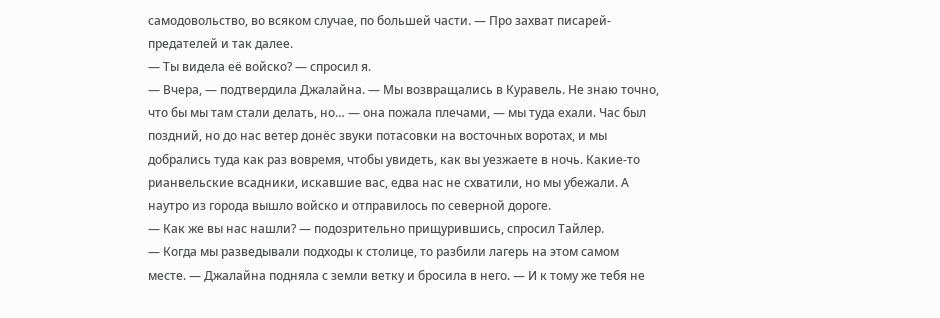самодовольство, во всяком случае, по большей части. — Про захват писарей-предателей и так далее.
— Ты видела её войско? — спросил я.
— Вчера, — подтвердила Джалайна. — Мы возвращались в Куравель. Не знаю точно, что бы мы там стали делать, но… — она пожала плечами, — мы туда ехали. Час был поздний, но до нас ветер донёс звуки потасовки на восточных воротах, и мы добрались туда как раз вовремя, чтобы увидеть, как вы уезжаете в ночь. Какие-то рианвельские всадники, искавшие вас, едва нас не схватили, но мы убежали. А наутро из города вышло войско и отправилось по северной дороге.
— Как же вы нас нашли? — подозрительно прищурившись, спросил Тайлер.
— Когда мы разведывали подходы к столице, то разбили лагерь на этом самом месте. — Джалайна подняла с земли ветку и бросила в него. — И к тому же тебя не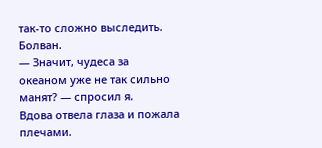так-то сложно выследить. Болван.
— Значит, чудеса за океаном уже не так сильно манят? — спросил я.
Вдова отвела глаза и пожала плечами.